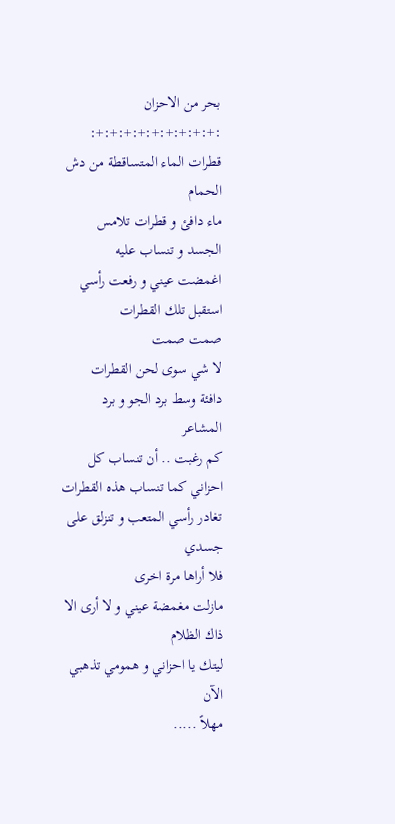بحر من الاحزان
:+:+:+:+:+:+:+:+:+:
قطرات الماء المتساقطة من دش الحمام
ماء دافئ و قطرات تلامس الجسد و تنساب عليه
اغمضت عيني و رفعت رأسي استقبل تلك القطرات
صمت صمت
لا شي سوى لحن القطرات
دافئة وسط برد الجو و برد المشاعر
كم رغبت .. أن تنساب كل احزاني كما تنساب هذه القطرات
تغادر رأسي المتعب و تنزلق على جسدي
فلا أراها مرة اخرى
مازلت مغمضة عيني و لا أرى الا ذاك الظلام
ليتك يا احزاني و همومي تذهبي الآن
مهلاً .....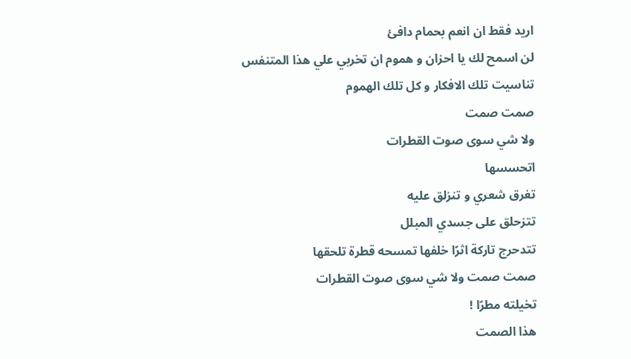اريد فقط ان انعم بحمام دافئ
لن اسمح لك يا احزان و هموم ان تخربي علي هذا المتنفس
تناسيت تلك الافكار و كل تلك الهموم
صمت صمت
ولا شي سوى صوت القطرات
اتحسسها
تغرق شعري و تنزلق عليه
تتزحلق على جسدي المبلل
تتدحرج تاركة اثرًا خلفها تمسحه قطرة تلحقها
صمت صمت ولا شي سوى صوت القطرات
تخيلته مطرًا !
هذا الصمت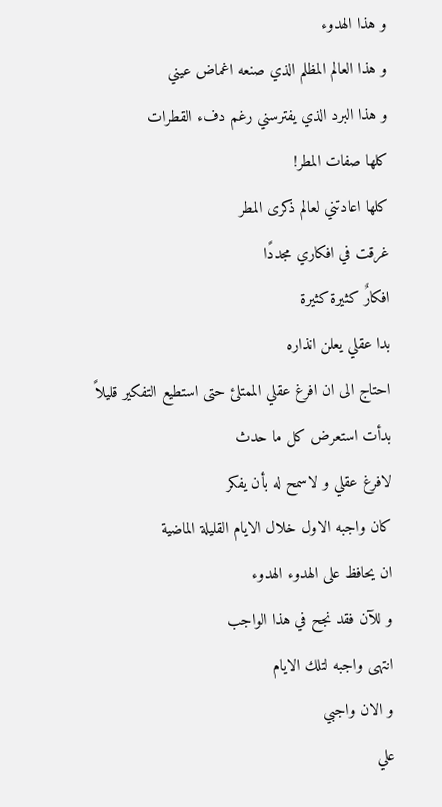و هذا الهدوء
و هذا العالم المظلم الذي صنعه اغماض عيني
و هذا البرد الذي يفترسني رغم دفء القطرات
كلها صفات المطر!
كلها اعادتني لعالم ذكرى المطر
غرقت في افكاري مجددًا
افكارٌ كثيرة كثيرة
بدا عقلي يعلن انذاره
احتاج الى ان افرغ عقلي الممتلئ حتى استطيع التفكير قليلاً
بدأت استعرض كل ما حدث
لافرغ عقلي و لاسمح له بأن يفكر
كان واجبه الاول خلال الايام القليلة الماضية
ان يحافظ على الهدوء الهدوء
و للآن فقد نجح في هذا الواجب
انتهى واجبه لتلك الايام
و الان واجبي
علي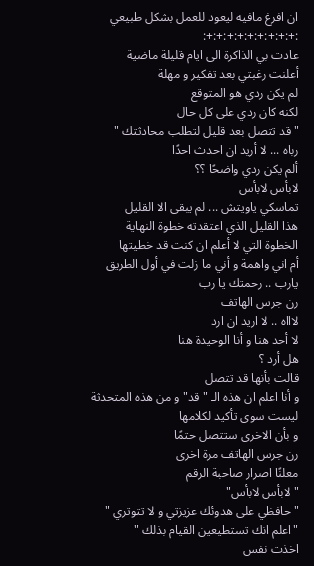ان افرغ مافيه ليعود للعمل بشكل طبيعي
:+:+:+:+:+:+:+:+:+:
عادت بي الذاكرة الى ايام قليلة ماضية
أعلنت رغبتي بعد تفكير و مهلة
لم يكن ردي هو المتوقع
لكنه كان ردي على كل حال
"قد تتصل بعد قليل لتطلب محادثتك "
رباه ... لا أريد ان احدث احدًا
ألم يكن ردي واضحًا ؟؟
لابأس لابأس
تماسكي ياويتش ... لم يبقى الا القليل
هذا القليل الذي اعتقدته خطوة النهاية
الخطوة التي لا أعلم ان كنت قد خطيتها
أم اني واهمة و أني ما زلت في أول الطريق
يارب .. رحمتك يا رب
رن جرس الهاتف
لاااه .. لا اريد ان ارد
لا أحد هنا و أنا الوحيدة هنا
هل أرد ؟
قالت بأنها قد تتصل
و أنا اعلم ان هذه الـ "قد" و من هذه المتحدثة
ليست سوى تأكيد لكلامها
و بأن الاخرى ستتصل حتمًا
رن جرس الهاتف مرة اخرى
معلنًا اصرار صاحبة الرقم
"لابأس لابأس"
"حافظي على هدوئك عزيزتي و لا تتوتري "
"اعلم انك تستطيعين القيام بذلك "
اخذت نفس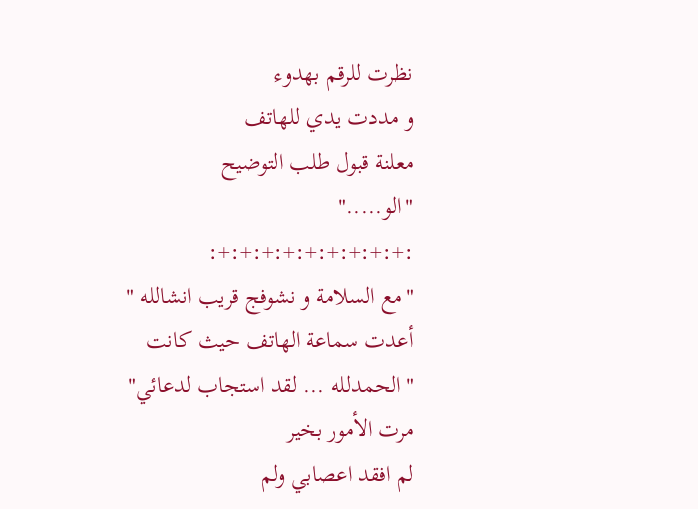نظرت للرقم بهدوء
و مددت يدي للهاتف
معلنة قبول طلب التوضيح
"الو....."
:+:+:+:+:+:+:+:+:+:
"مع السلامة و نشوفج قريب انشالله "
أعدت سماعة الهاتف حيث كانت
"الحمدلله ... لقد استجاب لدعائي"
مرت الأمور بخير
لم افقد اعصابي ولم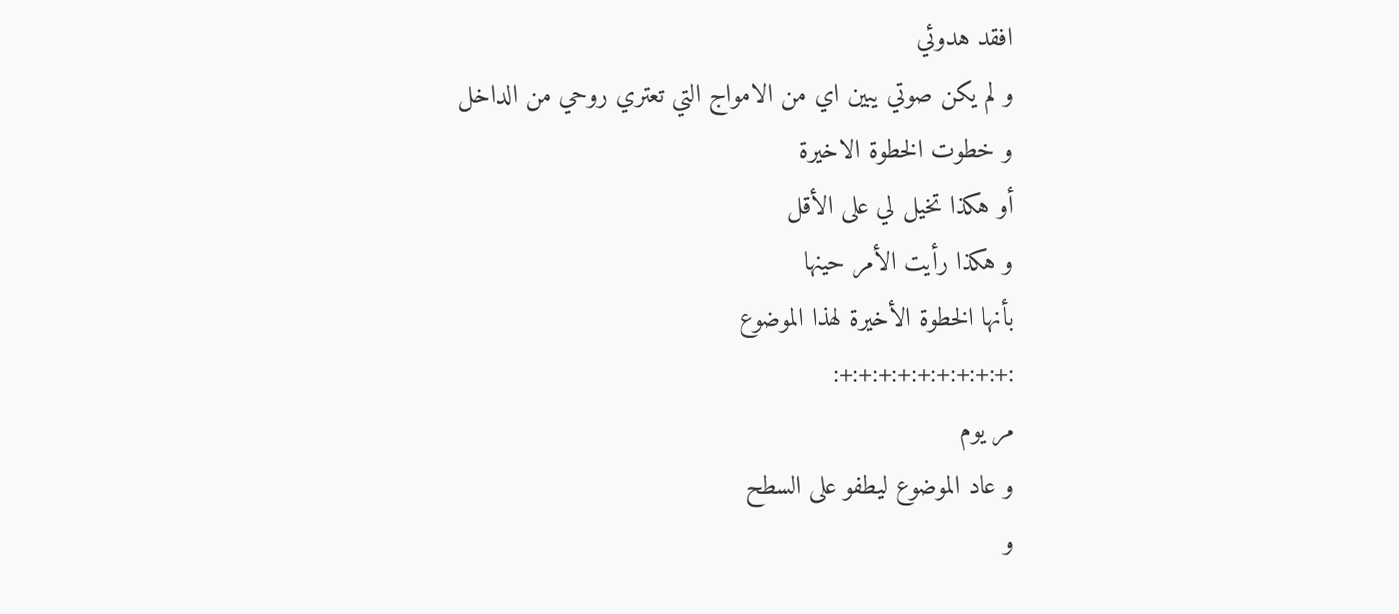افقد هدوئي
و لم يكن صوتي يبين اي من الامواج التي تعتري روحي من الداخل
و خطوت الخطوة الاخيرة
أو هكذا تخيل لي على الأقل
و هكذا رأيت الأمر حينها
بأنها الخطوة الأخيرة لهذا الموضوع
:+:+:+:+:+:+:+:+:+:
مر يوم
و عاد الموضوع ليطفو على السطح
و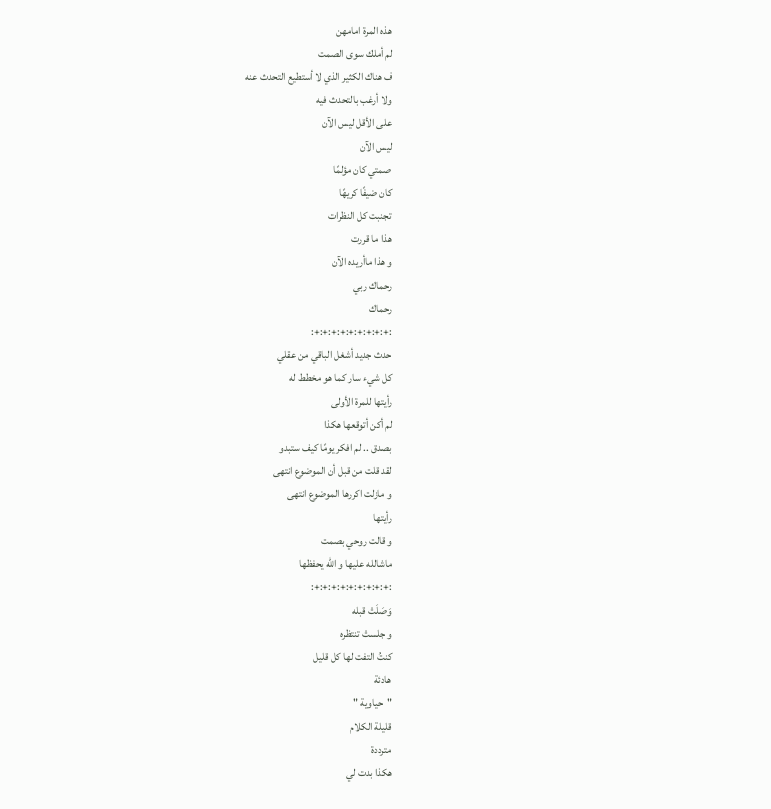هذه المرة امامهن
لم أملك سوى الصمت
ف هناك الكثير الذي لا أستطيع التحدث عنه
ولا أرغب بالتحدث فيه
على الأقل ليس الآن
ليس الآن
صمتي كان مؤلمًا
كان ضيفًا كريهًا
تجنبت كل النظرات
هذا ما قررت
و هذا ماأريده الآن
رحماك ربي
رحماك
:+:+:+:+:+:+:+:+:+:
حدث جديد أشغل الباقي من عقلي
كل شيء سار كما هو مخطط له
رأيتها للمرة الأولى
لم أكن أتوقعها هكذا
بصدق .. لم افكر يومًا كيف ستبدو
لقد قلت من قبل أن الموضوع انتهى
و مازلت اكررها الموضوع انتهى
رأيتها
و قالت روحي بصمت
ماشالله عليها و الله يحفظها
:+:+:+:+:+:+:+:+:+:
وَصَلَتْ قبله
و جلستْ تنتظره
كنتُ التفت لها كل قليل
هادئة
"حياوية "
قليلة الكلام
مترددة
هكذا بدت لي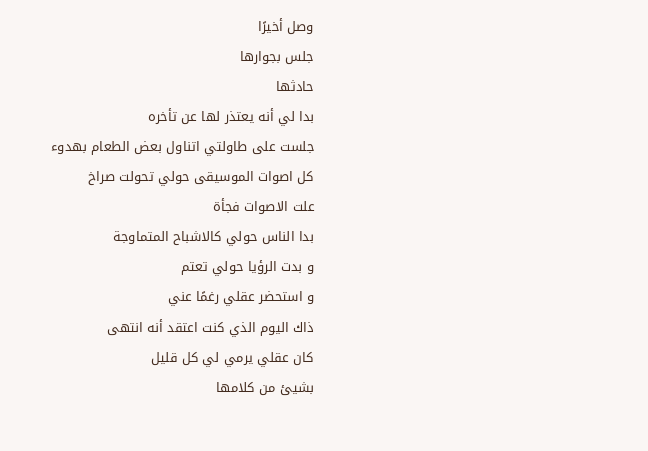وصل أخيرًا
جلس بجوارها
حادثها
بدا لي أنه يعتذر لها عن تأخره
جلست على طاولتي اتناول بعض الطعام بهدوء
كل اصوات الموسيقى حولي تحولت صراخ
علت الاصوات فجأة
بدا الناس حولي كالاشباح المتماوجة
و بدت الرؤيا حولي تعتم
و استحضر عقلي رغمًا عني
ذاك اليوم الذي كنت اعتقد أنه انتهى
كان عقلي يرمي لي كل قليل
بشيئ من كلامها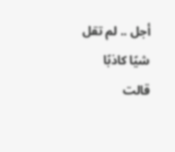أجل .. لم تقل شيًا كاذبًا
قالت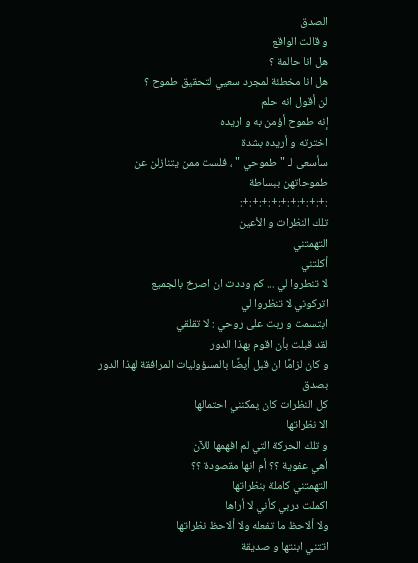الصدق
و قالت الواقع
هل انا حالمة ؟
هل انا مخطئة لمجرد سعيي لتحقيق طموح ؟
لن أقول انه حلم
إنه طموح أؤمن به و اريده
اخترته و أريده بشدة
سأسعى لـ "طموحي " ، فلست ممن يتنازلن عن طموحاتهن ببساطة
:+:+:+:+:+:+:+:+:+:
تلك النظرات و الأعين
التهمتني
أكلتني
لا تنطروا لي ... كم وددت ان اصرخ بالجميع
اتركوني لا تنظروا لي
ابتسمت و ربت على روحي : لا تقلقي
لقد قبلت بأن اقوم بهذا الدور
و كان لزامًا ان قبل أيضًا بالمسؤوليات المرافقة لهذا الدور
بصدق
كل النظرات كان يمكنني احتمالها
الا نظراتها
و تلك الحركة التي لم افهمها للآن
أهي عفوية ؟؟ أم انها مقصودة ؟؟
التهمتني كاملة بنظراتها
اكملت دربي كأني لا أراها
ولا ألاحظ ما تفعله ولا ألاحظ نظراتها
اتتني ابنتها و صديقة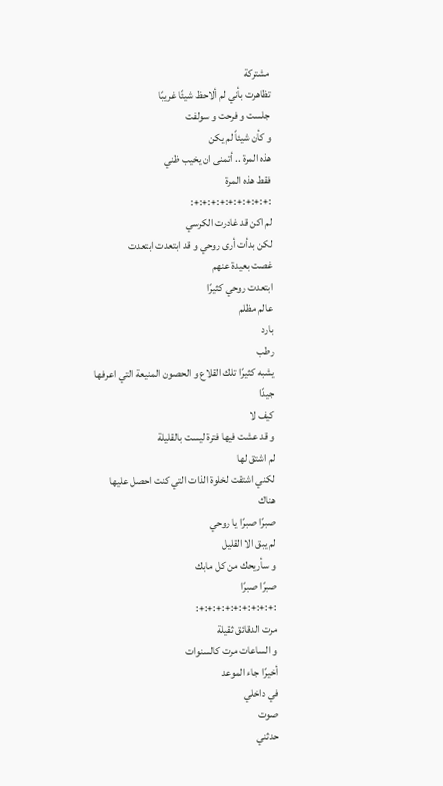مشتركة
تظاهرت بأني لم ألاحظ شيئًا غريبًا
جلست و فرحت و سولفت
و كأن شيئاً لم يكن
هذه المرة .. أتمنى ان يخيب ظني
فقط هذه المرة
:+:+:+:+:+:+:+:+:+:
لم اكن قد غادرت الكرسي
لكن بدأت أرى روحي و قد ابتعدت ابتعدت
غصت بعيدة عنهم
ابتعدت روحي كثيرًا
عالم مظلم
بارد
رطب
يشبه كثيرًا تلك القلاع و الحصون المنيعة التي اعرفها جيدًا
كيف لا
و قد عشت فيها فترة ليست بالقليلة
لم اشتق لها
لكني اشتقت لخلوة الذات التي كنت احصل عليها هناك
صبرًا صبرًا يا روحي
لم يبق الا القليل
و سأريحك من كل مابك
صبرًا صبرًا
:+:+:+:+:+:+:+:+:+:
مرت الدقائق ثقيلة
و الساعات مرت كالسنوات
أخيرًا جاء الموعد
في داخلي
صوت
حدثني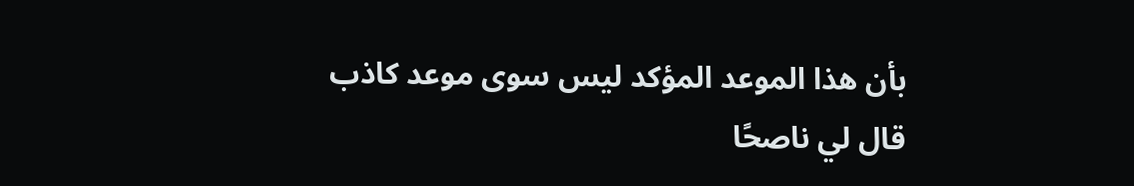بأن هذا الموعد المؤكد ليس سوى موعد كاذب
قال لي ناصحًا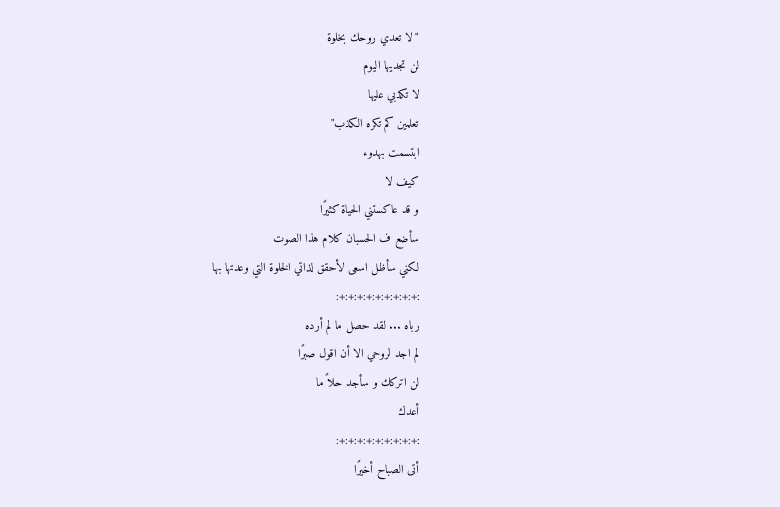"لا تعدي روحك بخلوة
لن تجديها اليوم
لا تكذبي عليها
تعلمين كم تكره الكذب"
ابتسمت بهدوء
كيف لا
و قد عاكستني الحياة كثيرًا
سأضع ف الحسبان كلام هذا الصوت
لكني سأظل اسعى لأحقق لذاتي الخلوة التي وعدتها بها
:+:+:+:+:+:+:+:+:+:
رباه ... لقد حصل ما لم أرده
لم اجد لروحي الا أن اقول صبرًا
لن اتركك و سأجد حلاً ما
أعدك
:+:+:+:+:+:+:+:+:+:
أتى الصباح أخيرًا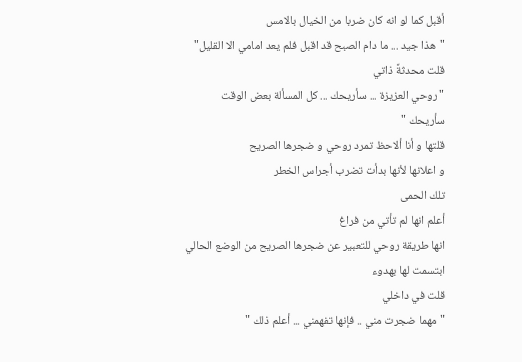أقبل كما لو انه كان ضربا من الخيال بالامس
"هذا جيد ... ما دام الصبح قد اقبل فلم يعد امامي الا القليل"
قلت محدثةً ذاتي
"روحي العزيزة ... سأريحك ... كل المسألة بعض الوقت
سأريحك "
قلتها و أنا ألاحظ تمرد روحي و ضجرها الصريح
و اعلانها لأنها بدأت تضرب أجراس الخطر
تلك الحمى
أعلم انها لم تأتي من فراغ
انها طريقة روحي للتعبير عن ضجرها الصريح من الوضع الحالي
ابتسمت لها بهدوء
قلت في داخلي
"مهما ضجرت مني .. فإنها تفهمني ... أعلم ذلك "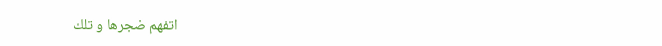اتفهم ضجرها و تلك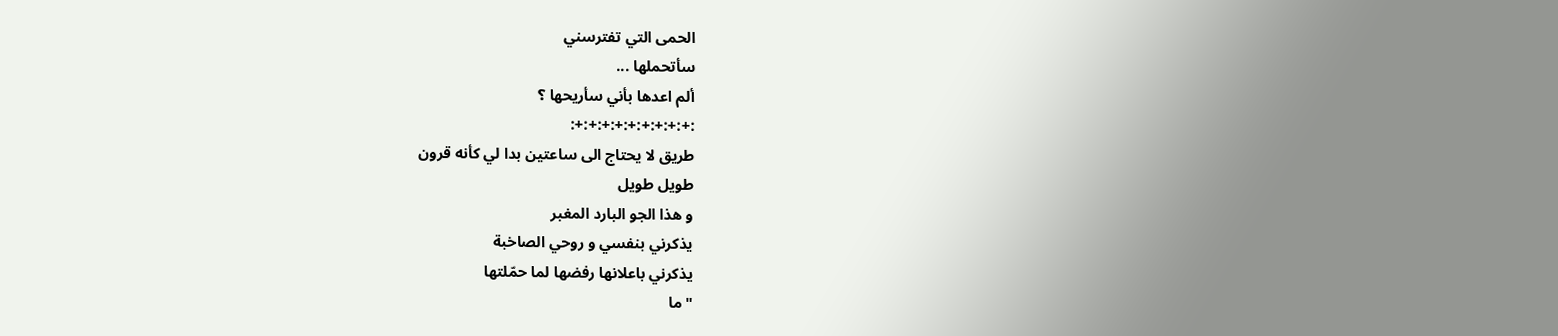الحمى التي تفترسني
سأتحملها ...
ألم اعدها بأني سأريحها ؟
:+:+:+:+:+:+:+:+:+:
طريق لا يحتاج الى ساعتين بدا لي كأنه قرون
طويل طويل
و هذا الجو البارد المغبر
يذكرني بنفسي و روحي الصاخبة
يذكرني باعلانها رفضها لما حمّلتها
"ما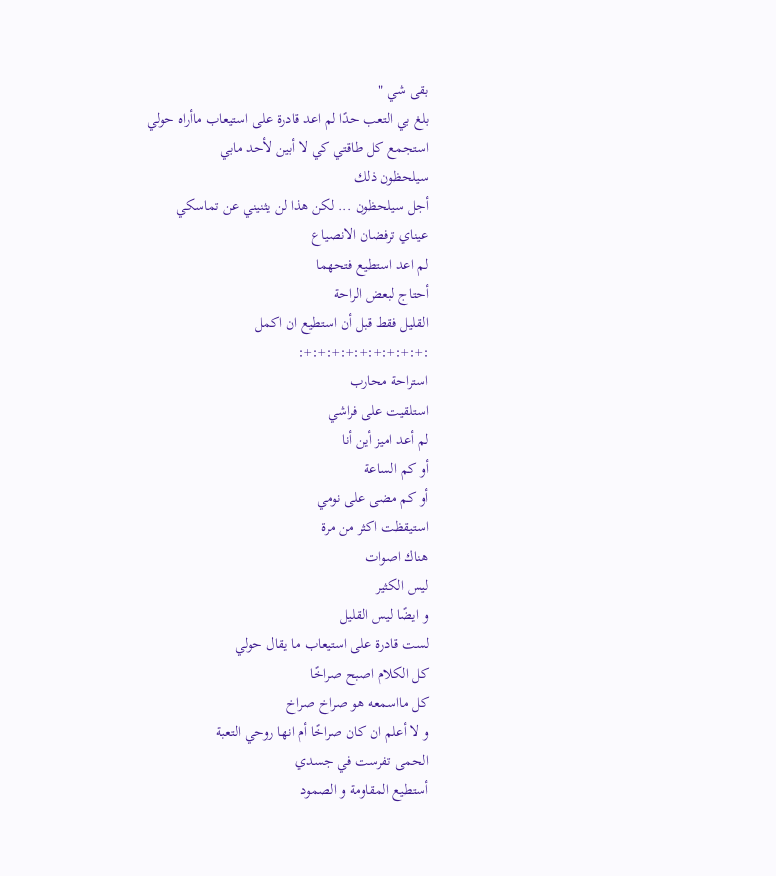بقى شي "
بلغ بي التعب حدًا لم اعد قادرة على استيعاب ماأراه حولي
استجمع كل طاقتي كي لا أبين لأحد مابي
سيلحظون ذلك
أجل سيلحظون ... لكن هذا لن يثنيني عن تماسكي
عيناي ترفضان الانصياع
لم اعد استطيع فتحهما
أحتاج لبعض الراحة
القليل فقط قبل أن استطيع ان اكمل
:+:+:+:+:+:+:+:+:+:
استراحة محارب
استلقيت على فراشي
لم أعد اميز أين أنا
أو كم الساعة
أو كم مضى على نومي
استيقظت اكثر من مرة
هناك اصوات
ليس الكثير
و ايضًا ليس القليل
لست قادرة على استيعاب ما يقال حولي
كل الكلام اصبح صراخًا
كل مااسمعه هو صراخ صراخ
و لا أعلم ان كان صراخًا أم انها روحي التعبة
الحمى تفرست في جسدي
أستطيع المقاومة و الصمود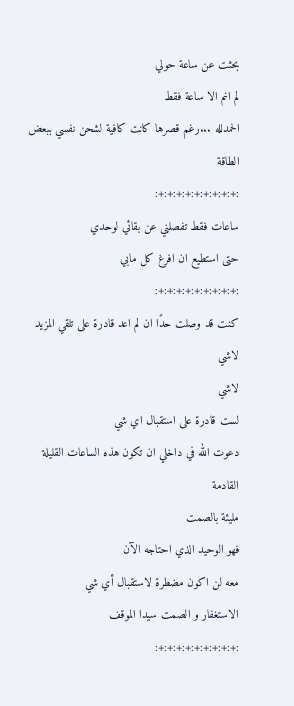بحثت عن ساعة حولي
لم انم الا ساعة فقط
الحمدلله ...رغم قصرها كانت كافية لشحن نفسي ببعض الطاقة
:+:+:+:+:+:+:+:+:+:
ساعات فقط تفصلني عن بقائي لوحدي
حتى استطيع ان افرغ كل مابي
:+:+:+:+:+:+:+:+:+:
كنت قد وصلت حدًا ان لم اعد قادرة على تلقي المزيد
لاشي
لاشي
لست قادرة على استقبال اي شي
دعوت الله في داخلي ان تكون هذه الساعات القليلة القادمة
مليئة بالصمت
فهو الوحيد الذي احتاجه الآن
معه لن اكون مضطرة لاستقبال أي شي
الاستغفار و الصمت سيدا الموقف
:+:+:+:+:+:+:+:+:+: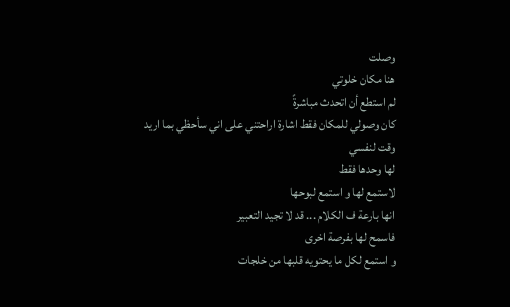وصلت
هنا مكان خلوتي
لم استطع أن اتحدث مباشرةً
كان وصولي للمكان فقط اشارة اراحتني على اني سأحظي بما اريد
وقت لنفسي
لها وحدها فقط
لاستمع لها و استمع لبوحها
انها بارعة ف الكلام ... قد لا تجيد التعبير
فاسمح لها بفرصة اخرى
و استمع لكل ما يحتويه قلبها من خلجات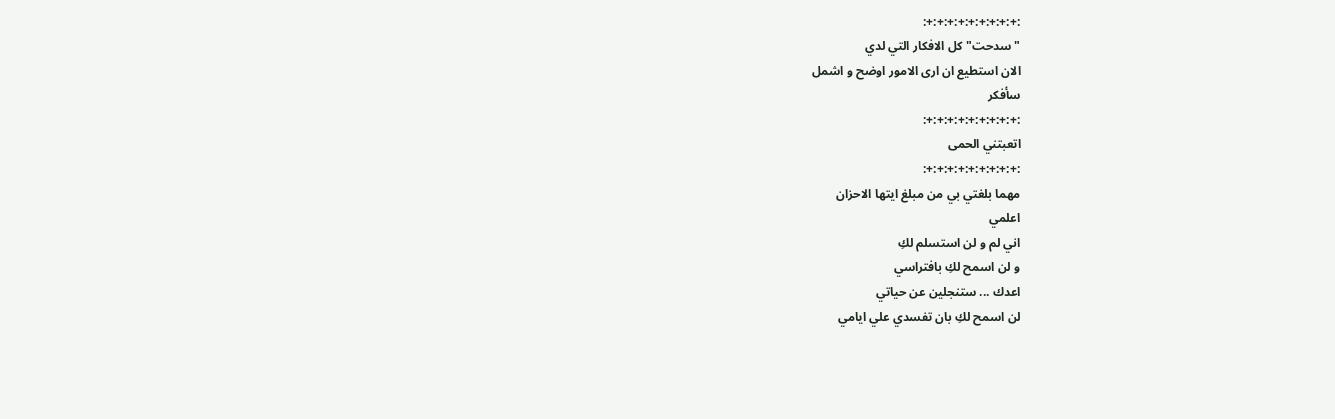:+:+:+:+:+:+:+:+:+:
"سدحت" كل الافكار التي لدي
الان استطيع ان ارى الامور اوضح و اشمل
سأفكر
:+:+:+:+:+:+:+:+:+:
اتعبتني الحمى
:+:+:+:+:+:+:+:+:+:
مهما بلغتي بي من مبلغ ايتها الاحزان
اعلمي
اني لم و لن استسلم لكِ
و لن اسمح لكِ بافتراسي
اعدك ... ستنجلين عن حياتي
لن اسمح لكِ بان تفسدي علي ايامي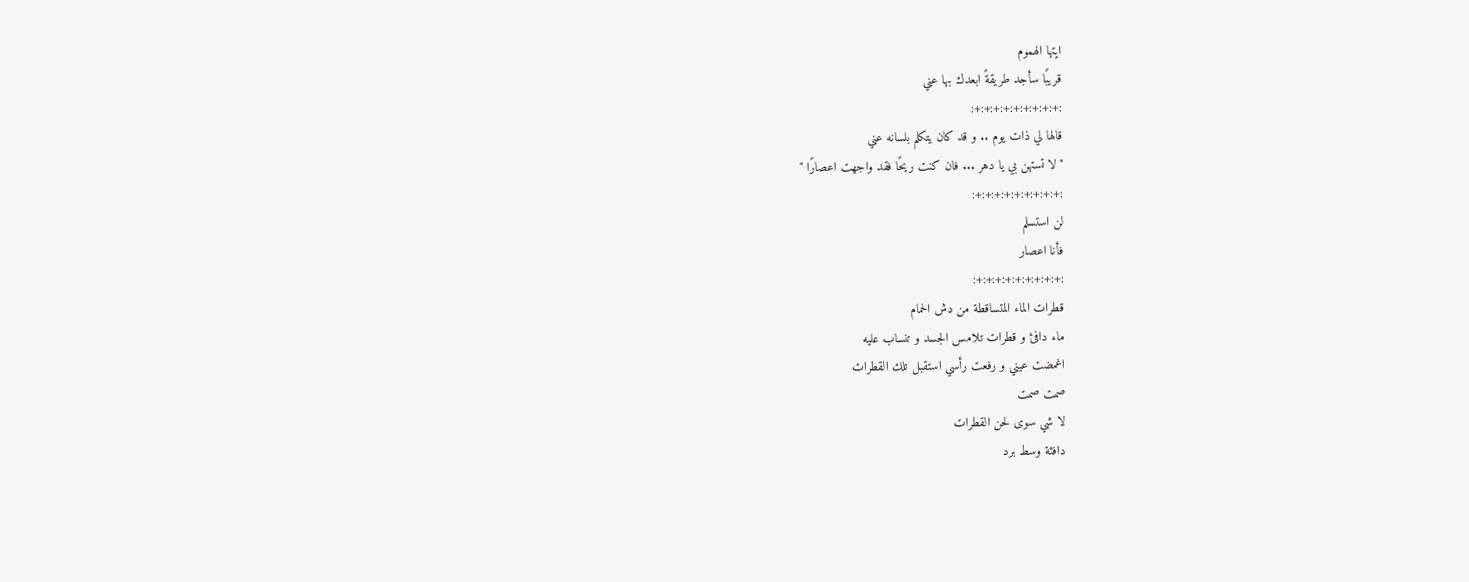ايتها الهموم
قريبًا سأجد طريقةً ابعدك بها عني
:+:+:+:+:+:+:+:+:+:
قالها لي ذات يوم .. و قد كان يتكلم بلسانه عني
"لا تستهن بي يا دهر ... فان كنت ريحًا فقد واجهت اعصارًا "
:+:+:+:+:+:+:+:+:+:
لن استسلم
فأنا اعصار
:+:+:+:+:+:+:+:+:+:
قطرات الماء المتساقطة من دش الحمام
ماء دافئ و قطرات تلامس الجسد و تنساب عليه
اغمضت عيني و رفعت رأسي استقبل تلك القطرات
صمت صمت
لا شي سوى لحن القطرات
دافئة وسط برد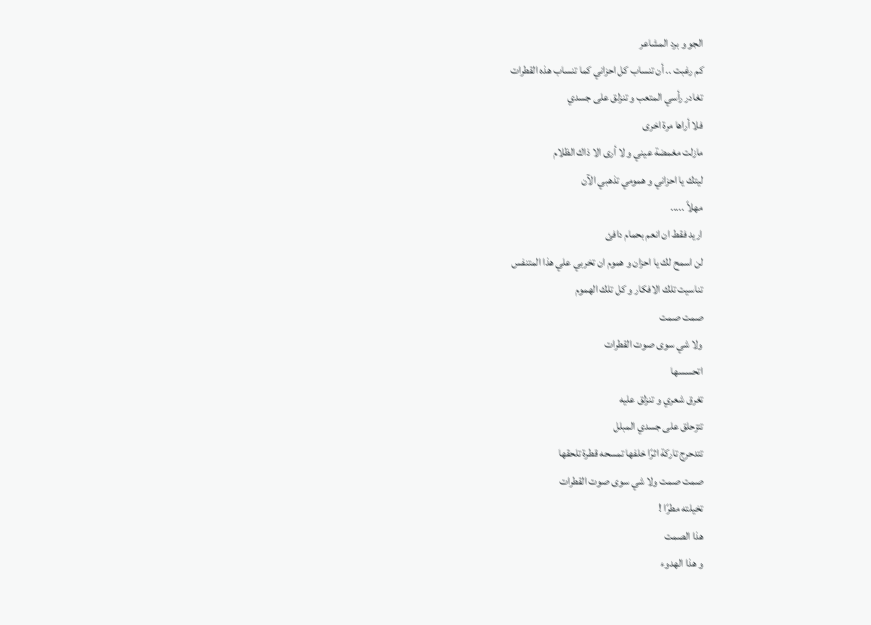الجو و برد المشاعر
كم رغبت .. أن تنساب كل احزاني كما تنساب هذه القطرات
تغادر رأسي المتعب و تنزلق على جسدي
فلا أراها مرة اخرى
مازلت مغمضة عيني و لا أرى الا ذاك الظلام
ليتك يا احزاني و همومي تذهبي الآن
مهلاً .....
اريد فقط ان انعم بحمام دافئ
لن اسمح لك يا احزان و هموم ان تخربي علي هذا المتنفس
تناسيت تلك الافكار و كل تلك الهموم
صمت صمت
ولا شي سوى صوت القطرات
اتحسسها
تغرق شعري و تنزلق عليه
تتزحلق على جسدي المبلل
تتدحرج تاركة اثرًا خلفها تمسحه قطرة تلحقها
صمت صمت ولا شي سوى صوت القطرات
تخيلته مطرًا !
هذا الصمت
و هذا الهدوء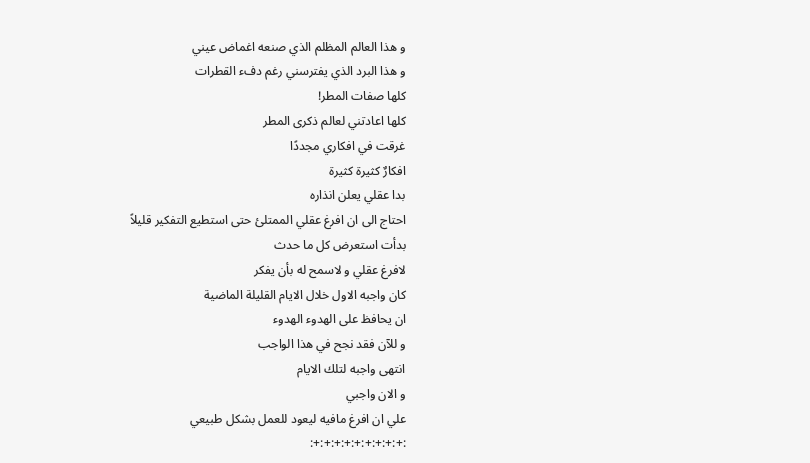و هذا العالم المظلم الذي صنعه اغماض عيني
و هذا البرد الذي يفترسني رغم دفء القطرات
كلها صفات المطر!
كلها اعادتني لعالم ذكرى المطر
غرقت في افكاري مجددًا
افكارٌ كثيرة كثيرة
بدا عقلي يعلن انذاره
احتاج الى ان افرغ عقلي الممتلئ حتى استطيع التفكير قليلاً
بدأت استعرض كل ما حدث
لافرغ عقلي و لاسمح له بأن يفكر
كان واجبه الاول خلال الايام القليلة الماضية
ان يحافظ على الهدوء الهدوء
و للآن فقد نجح في هذا الواجب
انتهى واجبه لتلك الايام
و الان واجبي
علي ان افرغ مافيه ليعود للعمل بشكل طبيعي
:+:+:+:+:+:+:+:+:+: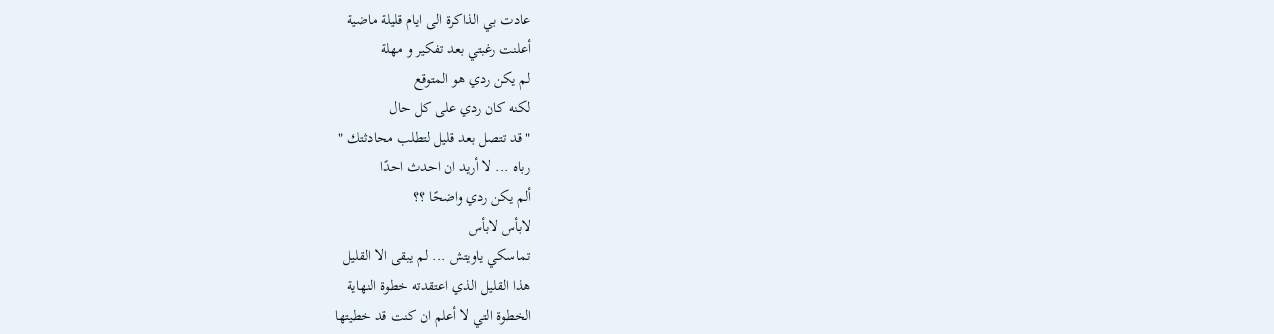عادت بي الذاكرة الى ايام قليلة ماضية
أعلنت رغبتي بعد تفكير و مهلة
لم يكن ردي هو المتوقع
لكنه كان ردي على كل حال
"قد تتصل بعد قليل لتطلب محادثتك "
رباه ... لا أريد ان احدث احدًا
ألم يكن ردي واضحًا ؟؟
لابأس لابأس
تماسكي ياويتش ... لم يبقى الا القليل
هذا القليل الذي اعتقدته خطوة النهاية
الخطوة التي لا أعلم ان كنت قد خطيتها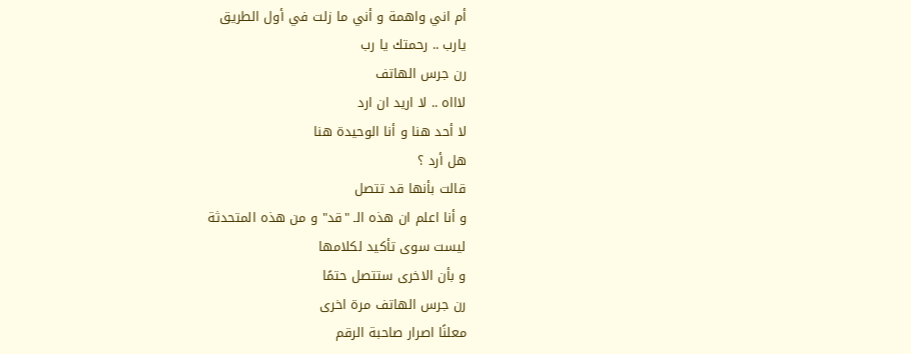أم اني واهمة و أني ما زلت في أول الطريق
يارب .. رحمتك يا رب
رن جرس الهاتف
لاااه .. لا اريد ان ارد
لا أحد هنا و أنا الوحيدة هنا
هل أرد ؟
قالت بأنها قد تتصل
و أنا اعلم ان هذه الـ "قد" و من هذه المتحدثة
ليست سوى تأكيد لكلامها
و بأن الاخرى ستتصل حتمًا
رن جرس الهاتف مرة اخرى
معلنًا اصرار صاحبة الرقم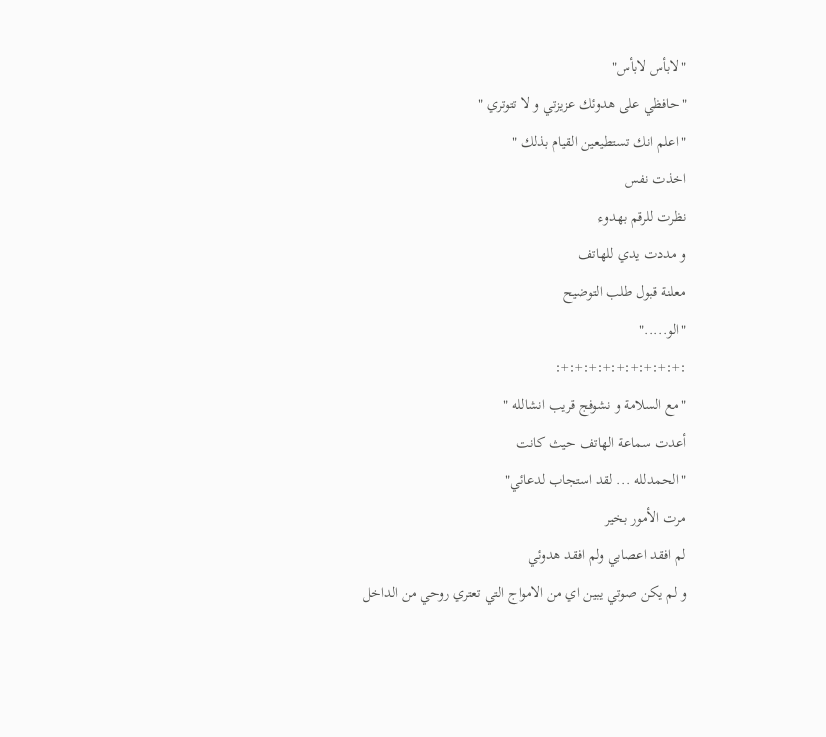"لابأس لابأس"
"حافظي على هدوئك عزيزتي و لا تتوتري "
"اعلم انك تستطيعين القيام بذلك "
اخذت نفس
نظرت للرقم بهدوء
و مددت يدي للهاتف
معلنة قبول طلب التوضيح
"الو....."
:+:+:+:+:+:+:+:+:+:
"مع السلامة و نشوفج قريب انشالله "
أعدت سماعة الهاتف حيث كانت
"الحمدلله ... لقد استجاب لدعائي"
مرت الأمور بخير
لم افقد اعصابي ولم افقد هدوئي
و لم يكن صوتي يبين اي من الامواج التي تعتري روحي من الداخل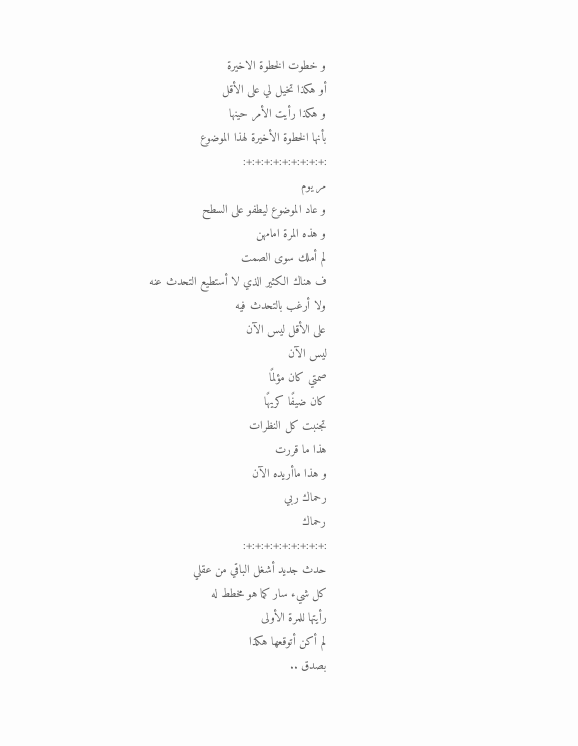و خطوت الخطوة الاخيرة
أو هكذا تخيل لي على الأقل
و هكذا رأيت الأمر حينها
بأنها الخطوة الأخيرة لهذا الموضوع
:+:+:+:+:+:+:+:+:+:
مر يوم
و عاد الموضوع ليطفو على السطح
و هذه المرة امامهن
لم أملك سوى الصمت
ف هناك الكثير الذي لا أستطيع التحدث عنه
ولا أرغب بالتحدث فيه
على الأقل ليس الآن
ليس الآن
صمتي كان مؤلمًا
كان ضيفًا كريهًا
تجنبت كل النظرات
هذا ما قررت
و هذا ماأريده الآن
رحماك ربي
رحماك
:+:+:+:+:+:+:+:+:+:
حدث جديد أشغل الباقي من عقلي
كل شيء سار كما هو مخطط له
رأيتها للمرة الأولى
لم أكن أتوقعها هكذا
بصدق ..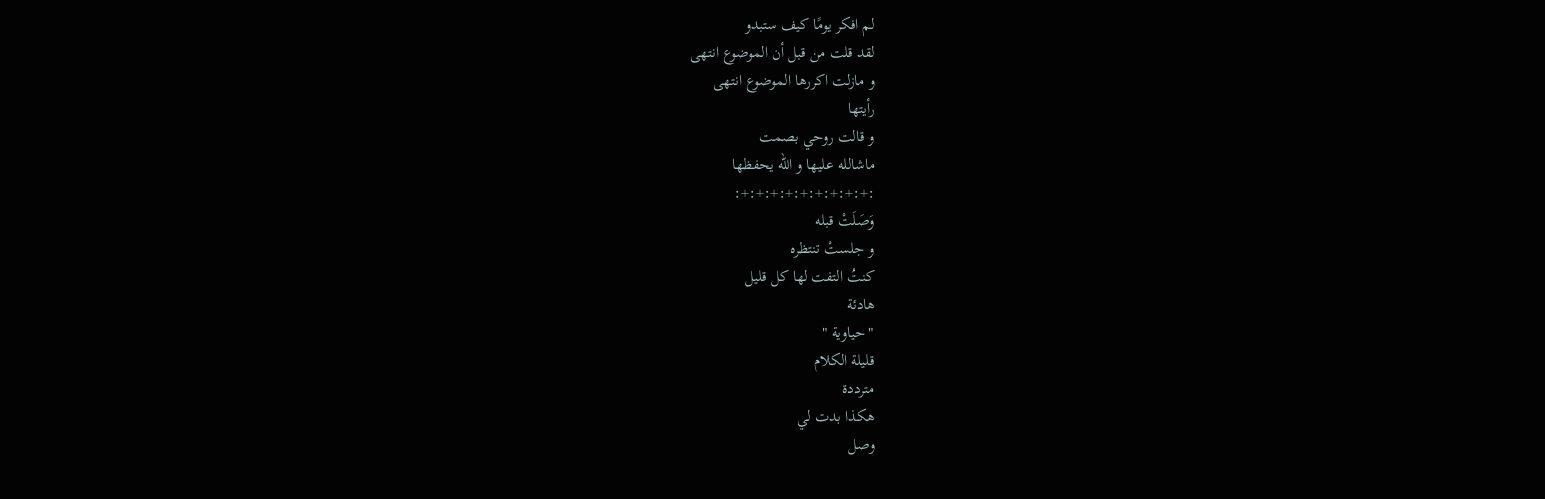لم افكر يومًا كيف ستبدو
لقد قلت من قبل أن الموضوع انتهى
و مازلت اكررها الموضوع انتهى
رأيتها
و قالت روحي بصمت
ماشالله عليها و الله يحفظها
:+:+:+:+:+:+:+:+:+:
وَصَلَتْ قبله
و جلستْ تنتظره
كنتُ التفت لها كل قليل
هادئة
"حياوية "
قليلة الكلام
مترددة
هكذا بدت لي
وصل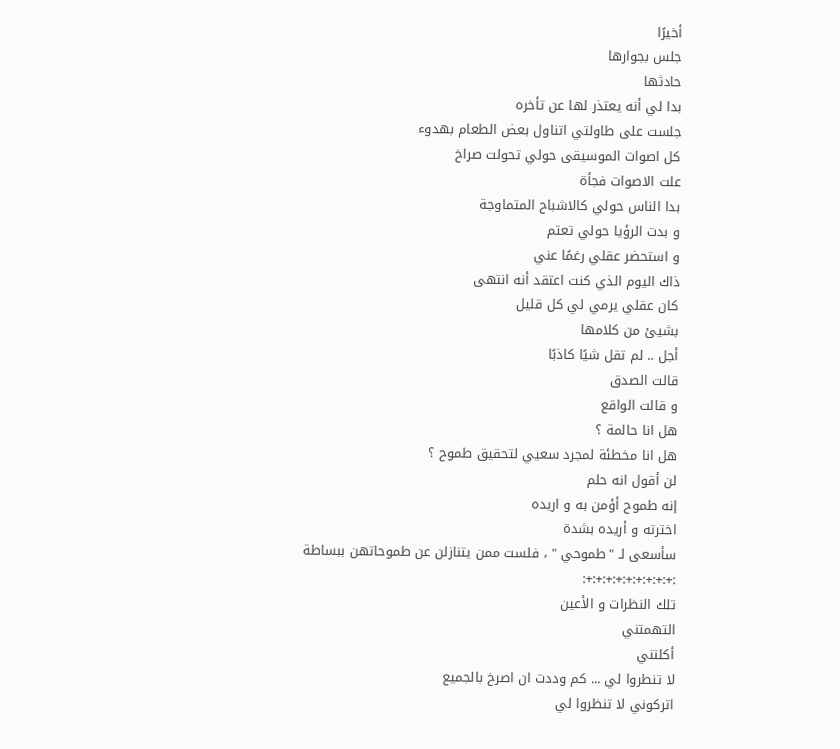أخيرًا
جلس بجوارها
حادثها
بدا لي أنه يعتذر لها عن تأخره
جلست على طاولتي اتناول بعض الطعام بهدوء
كل اصوات الموسيقى حولي تحولت صراخ
علت الاصوات فجأة
بدا الناس حولي كالاشباح المتماوجة
و بدت الرؤيا حولي تعتم
و استحضر عقلي رغمًا عني
ذاك اليوم الذي كنت اعتقد أنه انتهى
كان عقلي يرمي لي كل قليل
بشيئ من كلامها
أجل .. لم تقل شيًا كاذبًا
قالت الصدق
و قالت الواقع
هل انا حالمة ؟
هل انا مخطئة لمجرد سعيي لتحقيق طموح ؟
لن أقول انه حلم
إنه طموح أؤمن به و اريده
اخترته و أريده بشدة
سأسعى لـ "طموحي " ، فلست ممن يتنازلن عن طموحاتهن ببساطة
:+:+:+:+:+:+:+:+:+:
تلك النظرات و الأعين
التهمتني
أكلتني
لا تنطروا لي ... كم وددت ان اصرخ بالجميع
اتركوني لا تنظروا لي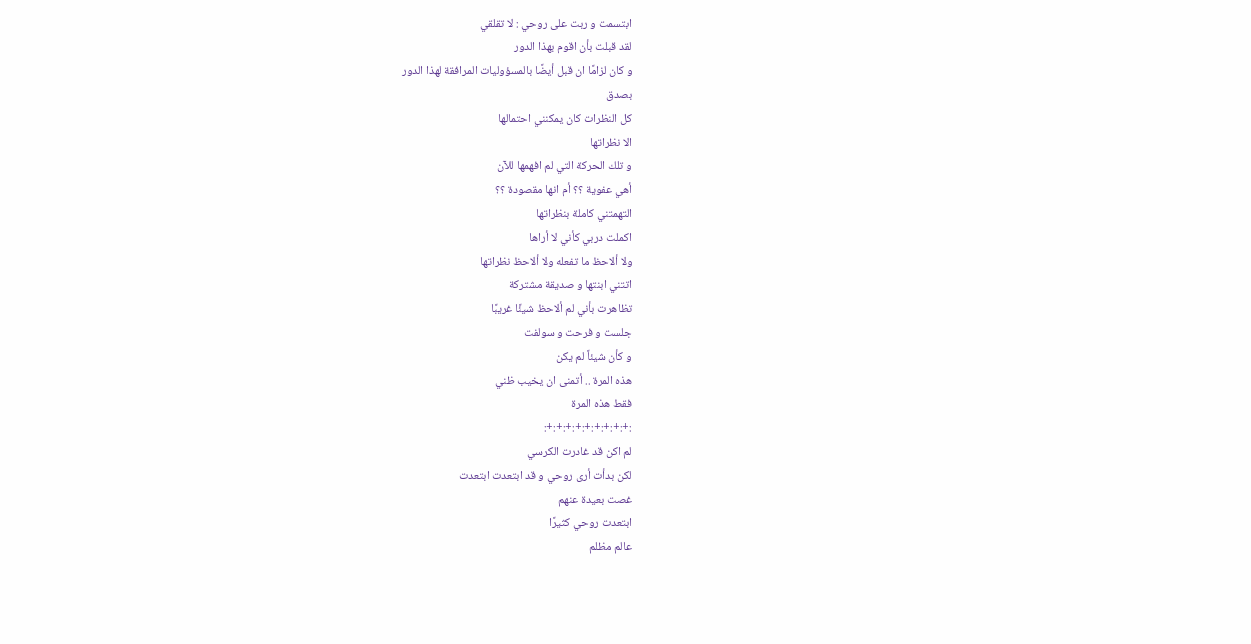ابتسمت و ربت على روحي : لا تقلقي
لقد قبلت بأن اقوم بهذا الدور
و كان لزامًا ان قبل أيضًا بالمسؤوليات المرافقة لهذا الدور
بصدق
كل النظرات كان يمكنني احتمالها
الا نظراتها
و تلك الحركة التي لم افهمها للآن
أهي عفوية ؟؟ أم انها مقصودة ؟؟
التهمتني كاملة بنظراتها
اكملت دربي كأني لا أراها
ولا ألاحظ ما تفعله ولا ألاحظ نظراتها
اتتني ابنتها و صديقة مشتركة
تظاهرت بأني لم ألاحظ شيئًا غريبًا
جلست و فرحت و سولفت
و كأن شيئاً لم يكن
هذه المرة .. أتمنى ان يخيب ظني
فقط هذه المرة
:+:+:+:+:+:+:+:+:+:
لم اكن قد غادرت الكرسي
لكن بدأت أرى روحي و قد ابتعدت ابتعدت
غصت بعيدة عنهم
ابتعدت روحي كثيرًا
عالم مظلم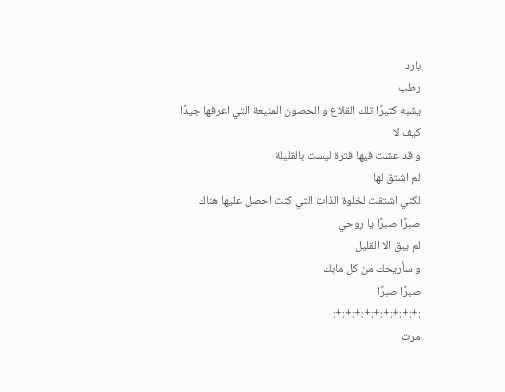بارد
رطب
يشبه كثيرًا تلك القلاع و الحصون المنيعة التي اعرفها جيدًا
كيف لا
و قد عشت فيها فترة ليست بالقليلة
لم اشتق لها
لكني اشتقت لخلوة الذات التي كنت احصل عليها هناك
صبرًا صبرًا يا روحي
لم يبق الا القليل
و سأريحك من كل مابك
صبرًا صبرًا
:+:+:+:+:+:+:+:+:+:
مرت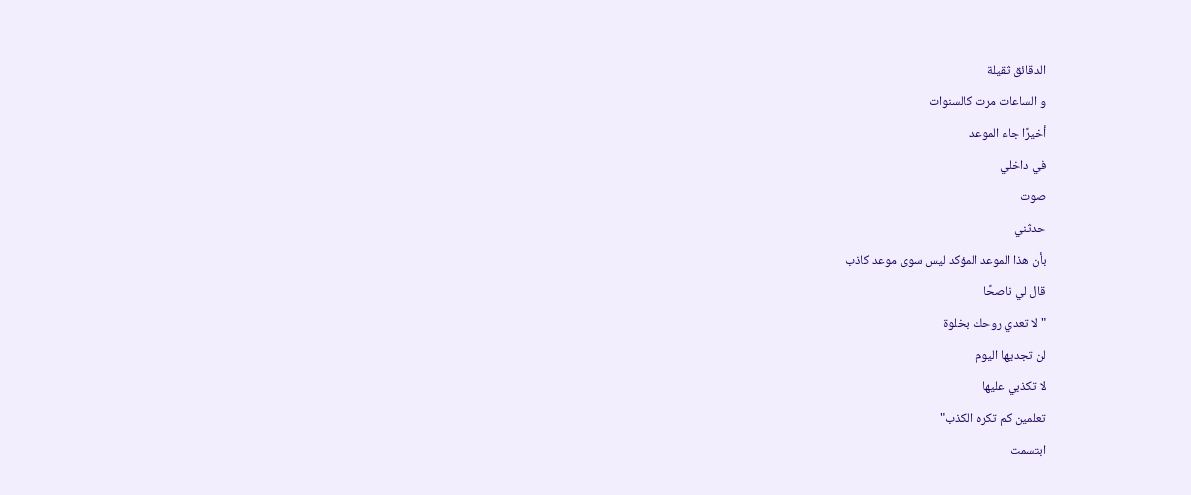الدقائق ثقيلة
و الساعات مرت كالسنوات
أخيرًا جاء الموعد
في داخلي
صوت
حدثني
بأن هذا الموعد المؤكد ليس سوى موعد كاذب
قال لي ناصحًا
"لا تعدي روحك بخلوة
لن تجديها اليوم
لا تكذبي عليها
تعلمين كم تكره الكذب"
ابتسمت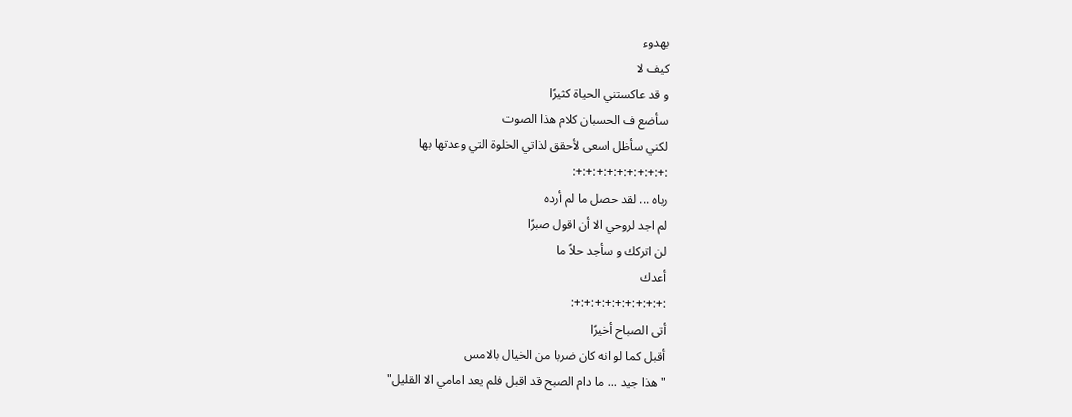بهدوء
كيف لا
و قد عاكستني الحياة كثيرًا
سأضع ف الحسبان كلام هذا الصوت
لكني سأظل اسعى لأحقق لذاتي الخلوة التي وعدتها بها
:+:+:+:+:+:+:+:+:+:
رباه ... لقد حصل ما لم أرده
لم اجد لروحي الا أن اقول صبرًا
لن اتركك و سأجد حلاً ما
أعدك
:+:+:+:+:+:+:+:+:+:
أتى الصباح أخيرًا
أقبل كما لو انه كان ضربا من الخيال بالامس
"هذا جيد ... ما دام الصبح قد اقبل فلم يعد امامي الا القليل"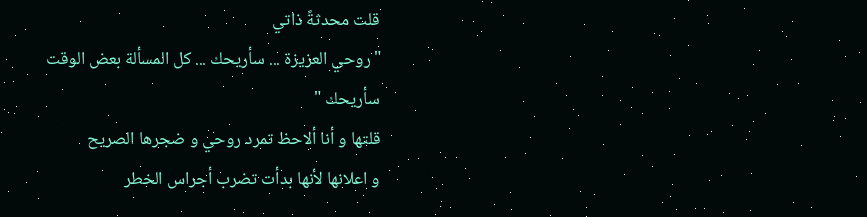قلت محدثةً ذاتي
"روحي العزيزة ... سأريحك ... كل المسألة بعض الوقت
سأريحك "
قلتها و أنا ألاحظ تمرد روحي و ضجرها الصريح
و اعلانها لأنها بدأت تضرب أجراس الخطر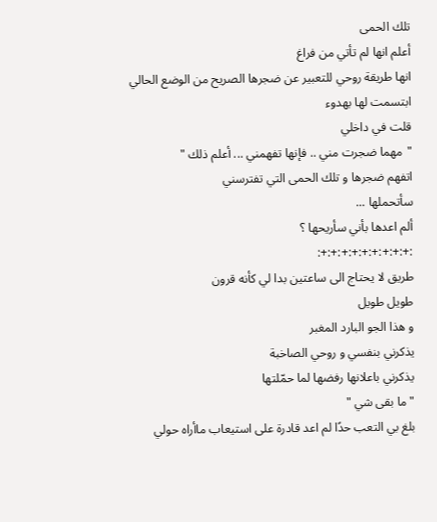تلك الحمى
أعلم انها لم تأتي من فراغ
انها طريقة روحي للتعبير عن ضجرها الصريح من الوضع الحالي
ابتسمت لها بهدوء
قلت في داخلي
"مهما ضجرت مني .. فإنها تفهمني ... أعلم ذلك "
اتفهم ضجرها و تلك الحمى التي تفترسني
سأتحملها ...
ألم اعدها بأني سأريحها ؟
:+:+:+:+:+:+:+:+:+:
طريق لا يحتاج الى ساعتين بدا لي كأنه قرون
طويل طويل
و هذا الجو البارد المغبر
يذكرني بنفسي و روحي الصاخبة
يذكرني باعلانها رفضها لما حمّلتها
"ما بقى شي "
بلغ بي التعب حدًا لم اعد قادرة على استيعاب ماأراه حولي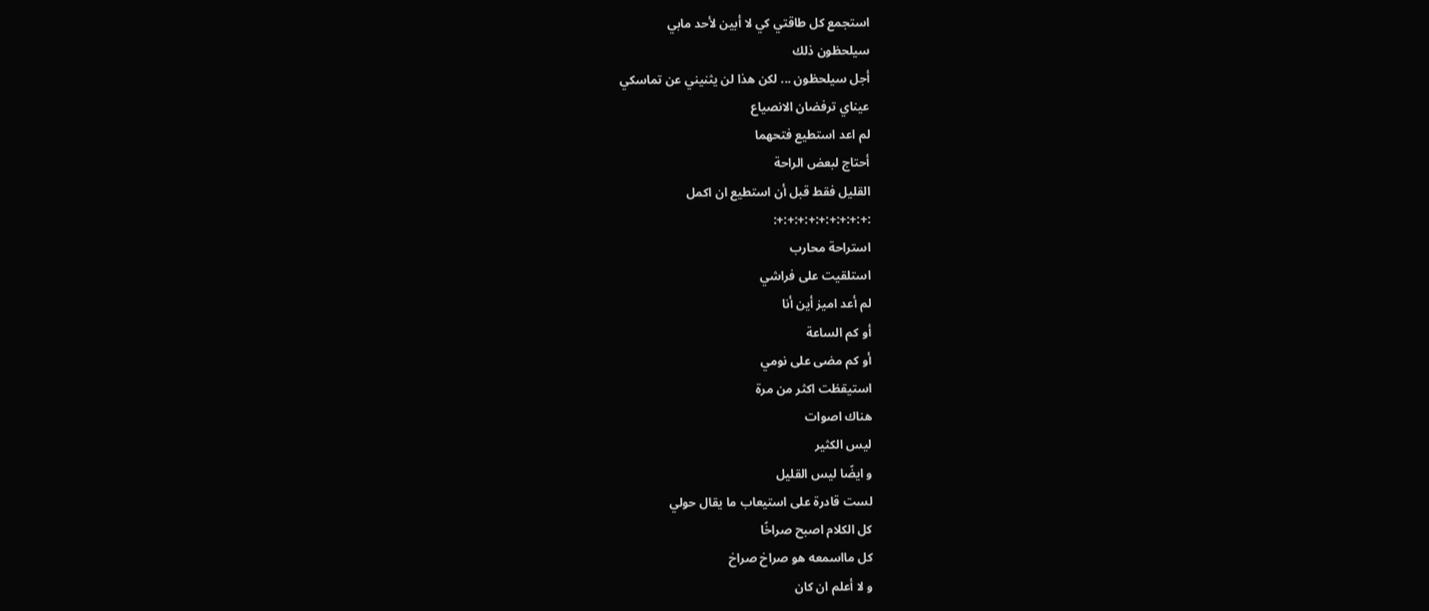استجمع كل طاقتي كي لا أبين لأحد مابي
سيلحظون ذلك
أجل سيلحظون ... لكن هذا لن يثنيني عن تماسكي
عيناي ترفضان الانصياع
لم اعد استطيع فتحهما
أحتاج لبعض الراحة
القليل فقط قبل أن استطيع ان اكمل
:+:+:+:+:+:+:+:+:+:
استراحة محارب
استلقيت على فراشي
لم أعد اميز أين أنا
أو كم الساعة
أو كم مضى على نومي
استيقظت اكثر من مرة
هناك اصوات
ليس الكثير
و ايضًا ليس القليل
لست قادرة على استيعاب ما يقال حولي
كل الكلام اصبح صراخًا
كل مااسمعه هو صراخ صراخ
و لا أعلم ان كان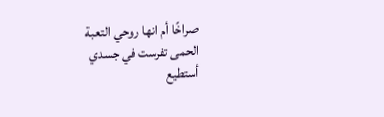صراخًا أم انها روحي التعبة
الحمى تفرست في جسدي
أستطيع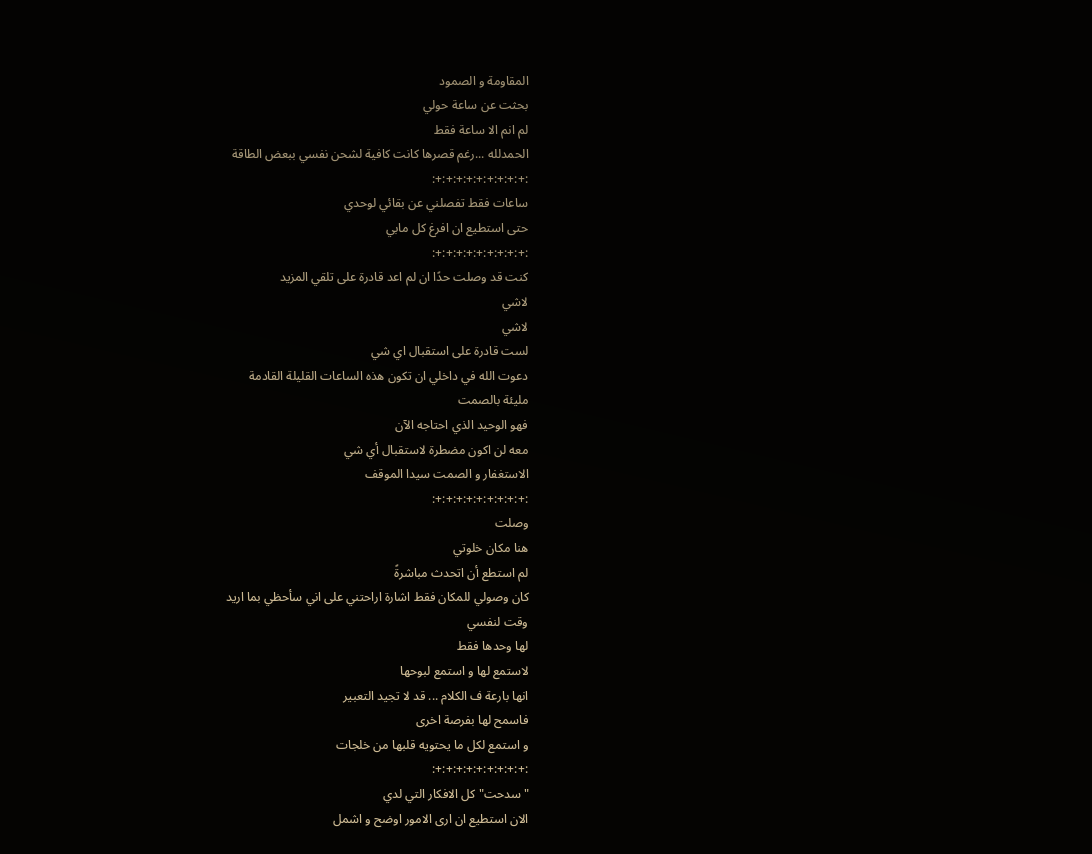المقاومة و الصمود
بحثت عن ساعة حولي
لم انم الا ساعة فقط
الحمدلله ...رغم قصرها كانت كافية لشحن نفسي ببعض الطاقة
:+:+:+:+:+:+:+:+:+:
ساعات فقط تفصلني عن بقائي لوحدي
حتى استطيع ان افرغ كل مابي
:+:+:+:+:+:+:+:+:+:
كنت قد وصلت حدًا ان لم اعد قادرة على تلقي المزيد
لاشي
لاشي
لست قادرة على استقبال اي شي
دعوت الله في داخلي ان تكون هذه الساعات القليلة القادمة
مليئة بالصمت
فهو الوحيد الذي احتاجه الآن
معه لن اكون مضطرة لاستقبال أي شي
الاستغفار و الصمت سيدا الموقف
:+:+:+:+:+:+:+:+:+:
وصلت
هنا مكان خلوتي
لم استطع أن اتحدث مباشرةً
كان وصولي للمكان فقط اشارة اراحتني على اني سأحظي بما اريد
وقت لنفسي
لها وحدها فقط
لاستمع لها و استمع لبوحها
انها بارعة ف الكلام ... قد لا تجيد التعبير
فاسمح لها بفرصة اخرى
و استمع لكل ما يحتويه قلبها من خلجات
:+:+:+:+:+:+:+:+:+:
"سدحت" كل الافكار التي لدي
الان استطيع ان ارى الامور اوضح و اشمل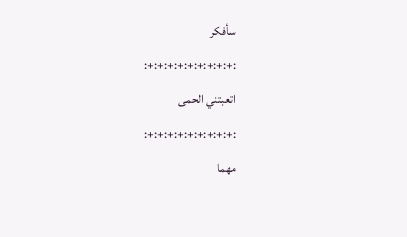سأفكر
:+:+:+:+:+:+:+:+:+:
اتعبتني الحمى
:+:+:+:+:+:+:+:+:+:
مهما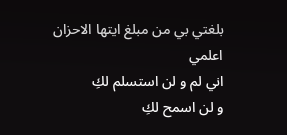بلغتي بي من مبلغ ايتها الاحزان
اعلمي
اني لم و لن استسلم لكِ
و لن اسمح لكِ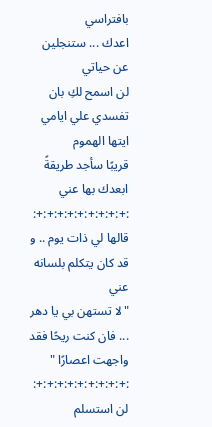بافتراسي
اعدك ... ستنجلين عن حياتي
لن اسمح لكِ بان تفسدي علي ايامي
ايتها الهموم
قريبًا سأجد طريقةً ابعدك بها عني
:+:+:+:+:+:+:+:+:+:
قالها لي ذات يوم .. و قد كان يتكلم بلسانه عني
"لا تستهن بي يا دهر ... فان كنت ريحًا فقد واجهت اعصارًا "
:+:+:+:+:+:+:+:+:+:
لن استسلم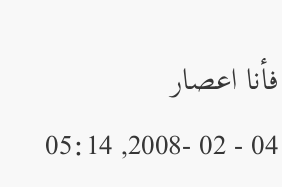فأنا اعصار
04 - 02 -2008, 05:14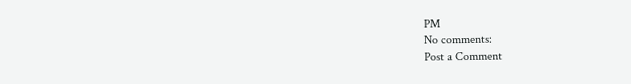PM
No comments:
Post a Comment